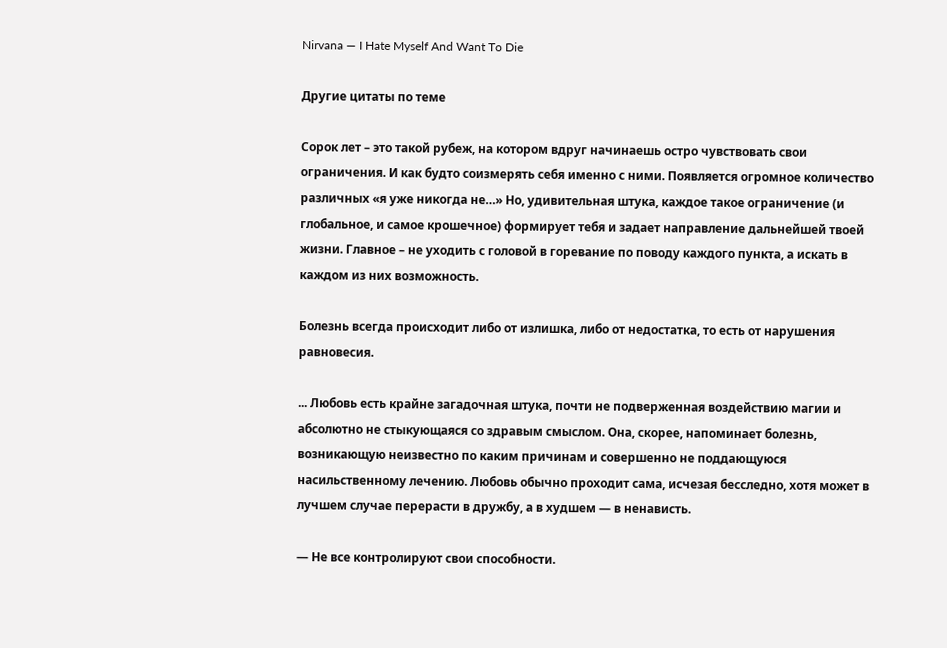Nirvana — I Hate Myself And Want To Die

Другие цитаты по теме

Сорок лет – это такой рубеж, на котором вдруг начинаешь остро чувствовать свои ограничения. И как будто соизмерять себя именно с ними. Появляется огромное количество различных «я уже никогда не…» Но, удивительная штука, каждое такое ограничение (и глобальное, и самое крошечное) формирует тебя и задает направление дальнейшей твоей жизни. Главное – не уходить с головой в горевание по поводу каждого пункта, а искать в каждом из них возможность.

Болезнь всегда происходит либо от излишка, либо от недостатка, то есть от нарушения равновесия.

... Любовь есть крайне загадочная штука, почти не подверженная воздействию магии и абсолютно не стыкующаяся со здравым смыслом. Она, скорее, напоминает болезнь, возникающую неизвестно по каким причинам и совершенно не поддающуюся насильственному лечению. Любовь обычно проходит сама, исчезая бесследно, хотя может в лучшем случае перерасти в дружбу, а в худшем — в ненависть.

— Не все контролируют свои способности.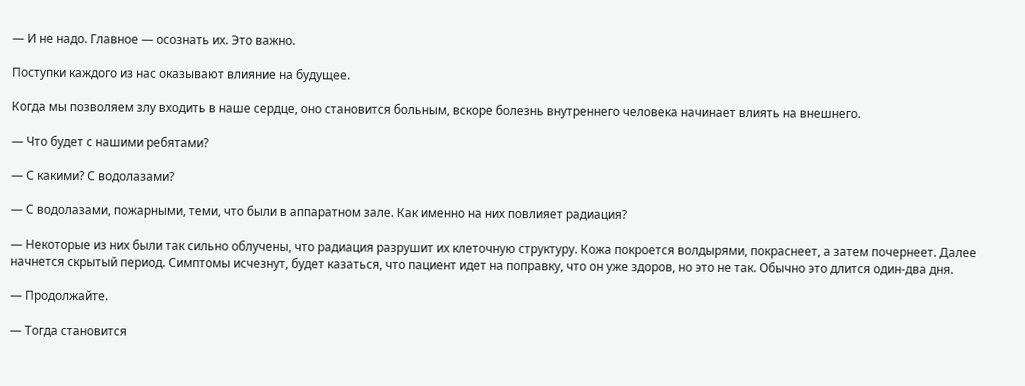— И не надо. Главное — осознать их. Это важно.

Поступки каждого из нас оказывают влияние на будущее.

Когда мы позволяем злу входить в наше сердце, оно становится больным, вскоре болезнь внутреннего человека начинает влиять на внешнего.

— Что будет с нашими ребятами?

— С какими? С водолазами?

— С водолазами, пожарными, теми, что были в аппаратном зале. Как именно на них повлияет радиация?

— Некоторые из них были так сильно облучены, что радиация разрушит их клеточную структуру. Кожа покроется волдырями, покраснеет, а затем почернеет. Далее начнется скрытый период. Симптомы исчезнут, будет казаться, что пациент идет на поправку, что он уже здоров, но это не так. Обычно это длится один-два дня.

— Продолжайте.

— Тогда становится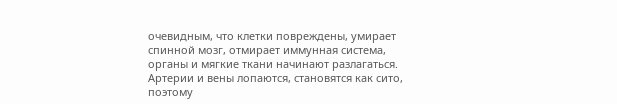очевидным, что клетки повреждены, умирает спинной мозг, отмирает иммунная система, органы и мягкие ткани начинают разлагаться. Артерии и вены лопаются, становятся как сито, поэтому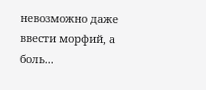невозможно даже ввести морфий, а боль...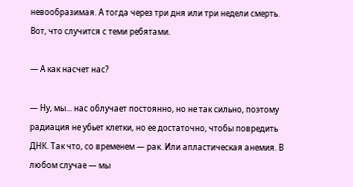невообразимая. А тогда через три дня или три недели смерть. Вот, что случится с теми ребятами.

— А как насчет нас?

— Ну, мы... нас облучает постоянно, но не так сильно, поэтому радиация не убьет клетки, но ее достаточно, чтобы повредить ДНК. Так что, со временем — рак. Или апластическая анемия. В любом случае — мы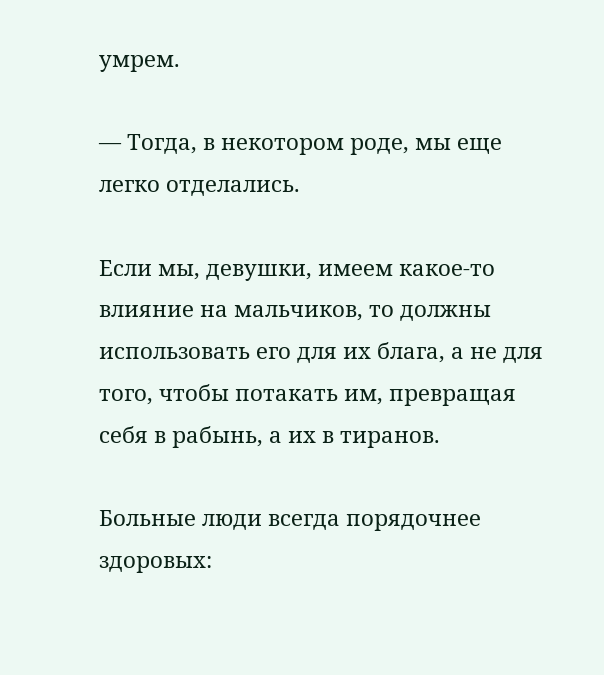умрем.

— Тогда, в некотором роде, мы еще легко отделались.

Если мы, девушки, имеем какое-то влияние на мальчиков, то должны использовать его для их блага, а не для того, чтобы потакать им, превращая себя в рабынь, а их в тиранов.

Больные люди всегда порядочнее здоровых: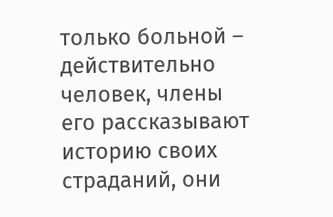только больной – действительно человек, члены его рассказывают историю своих страданий, они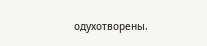одухотворены.